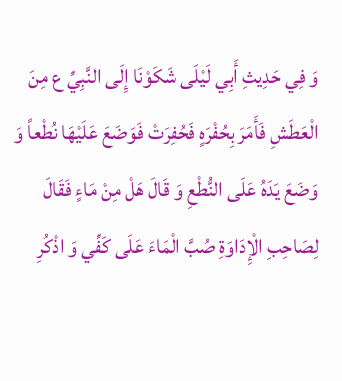وَ فِي حَدِيثِ أَبِي لَيْلَى شَكَوْنَا إِلَى النَّبِيِّ ع مِنَ الْعَطَشِ فَأَمَرَ بِحُفْرَهٍ فَحُفِرَتْ فَوَضَعَ عَلَيْهَا نُطْعاً وَ وَضَعَ يَدَهُ عَلَى النُّطْعِ وَ قَالَ هَلْ مِنْ مَاءٍ فَقَالَ لِصَاحِبِ الْإِدَاوَةِ صُبَّ الْمَاءَ عَلَى كَفِّي وَ اذْكُرِ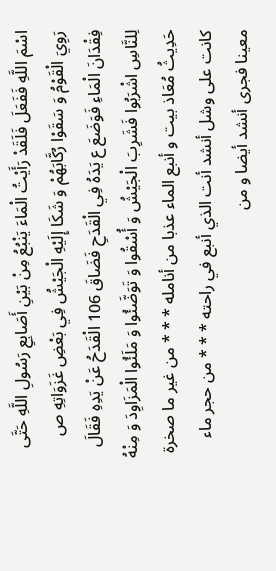اسْمَ اللَّهِ فَفَعَلَ فَلَقَدْ رَأَيْتُ الْمَاءَ يَنْبُعُ مِنْ بَيْنِ أَصَابِعِ رَسُولِ اللَّهِ حَتَّى رَوِيَ الْقَوْمُ وَ سَقَوْا رُكَّابَهُمْ وَ شَكَا إِلَيْهِ الْجَيْشُ فِي بَعْضِ غَزَوَاتِهِ ص فِقْدَانَ الْمَاءِ فَوَضَعَ ع يَدَهُ فِي الْقَدَحِ فَضَاقَ 106 الْقَدَحُ عَنْ يَدِهِ فَقَالَ لِلنَّاسِ اشْرَبُوا فَشَرِبَ الْجَيْشُ وَ أُسْقُوا وَ تَوَضَّئُوا وَ مَلَئُوا الْمَزَاوِدَ وَ مِنْهُ حَدِيثُ مُعَاذ بيت و أنبع الماء عذبا من أنامله * * * من غير ما صخرة كانت على وشل أنشد أنت الذي أنبع في راحته * * * من حجر ماء معينا فجرى أنشد أيضا و من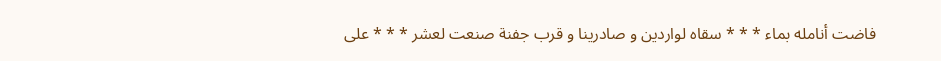فاضت أنامله بماء * * * سقاه لواردين و صادرينا و قرب جفنة صنعت لعشر * * * على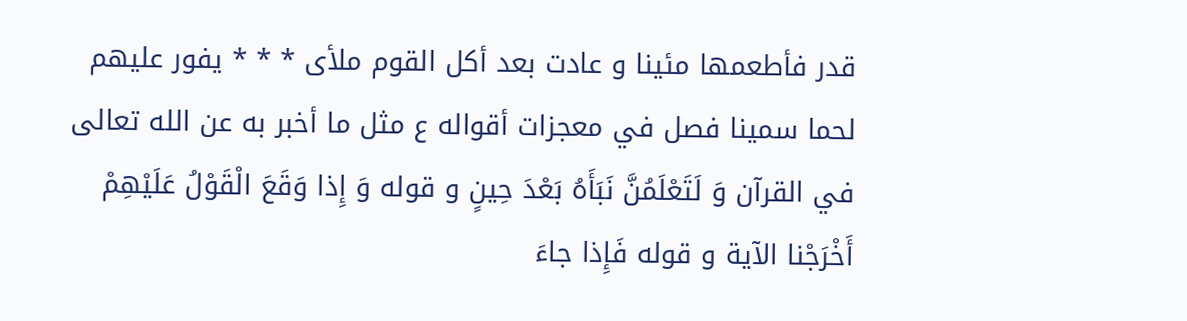قدر فأطعمها مئينا و عادت بعد أكل القوم ملأى * * * يفور عليهم لحما سمينا فصل في معجزات أقواله ع مثل ما أخبر به عن الله تعالى في القرآن وَ لَتَعْلَمُنَّ نَبَأَهُ بَعْدَ حِينٍ و قوله وَ إِذا وَقَعَ الْقَوْلُ عَلَيْهِمْ أَخْرَجْنا الآية و قوله فَإِذا جاءَ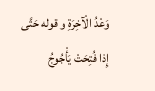وَعْدُ الْآخِرَةِ و قوله حَتَّى إِذا فُتِحَتْ يَأْجُوجُ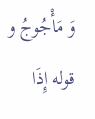وَ مَأْجُوجُ و قوله إِذَا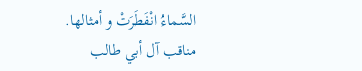السَّماءُ انْفَطَرَتْ و أمثالها.
مناقب آل أبي طالب